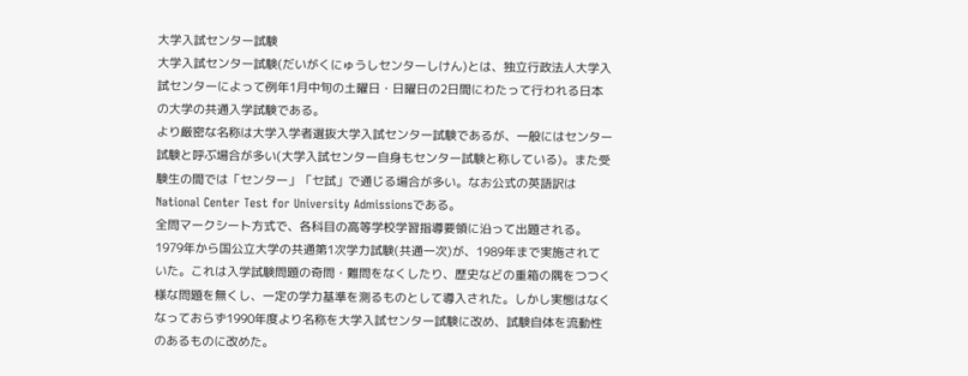大学入試センター試験
大学入試センター試験(だいがくにゅうしセンターしけん)とは、独立行政法人大学入試センターによって例年1月中旬の土曜日・日曜日の2日間にわたって行われる日本の大学の共通入学試験である。
より厳密な名称は大学入学者選抜大学入試センター試験であるが、一般にはセンター試験と呼ぶ場合が多い(大学入試センター自身もセンター試験と称している)。また受験生の間では「センター」「セ試」で通じる場合が多い。なお公式の英語訳はNational Center Test for University Admissionsである。
全問マークシート方式で、各科目の高等学校学習指導要領に沿って出題される。
1979年から国公立大学の共通第1次学力試験(共通一次)が、1989年まで実施されていた。これは入学試験問題の奇問・難問をなくしたり、歴史などの重箱の隅をつつく様な問題を無くし、一定の学力基準を測るものとして導入された。しかし実態はなくなっておらず1990年度より名称を大学入試センター試験に改め、試験自体を流動性のあるものに改めた。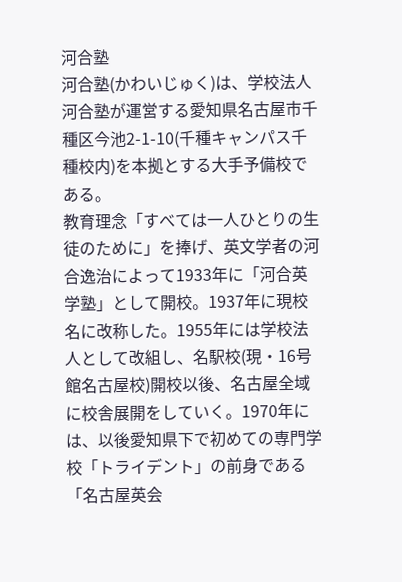河合塾
河合塾(かわいじゅく)は、学校法人河合塾が運営する愛知県名古屋市千種区今池2-1-10(千種キャンパス千種校内)を本拠とする大手予備校である。
教育理念「すべては一人ひとりの生徒のために」を捧げ、英文学者の河合逸治によって1933年に「河合英学塾」として開校。1937年に現校名に改称した。1955年には学校法人として改組し、名駅校(現・16号館名古屋校)開校以後、名古屋全域に校舎展開をしていく。1970年には、以後愛知県下で初めての専門学校「トライデント」の前身である「名古屋英会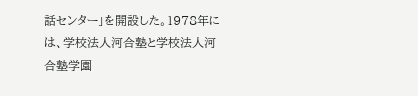話センター」を開設した。1978年には、学校法人河合塾と学校法人河合塾学園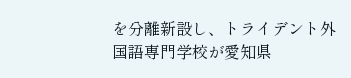を分離新設し、トライデント外国語専門学校が愛知県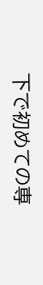下で初めての専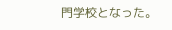門学校となった。